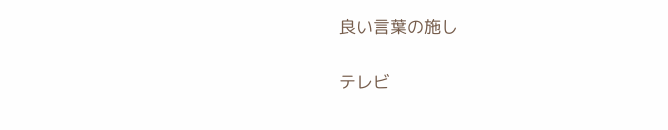良い言葉の施し

テレビ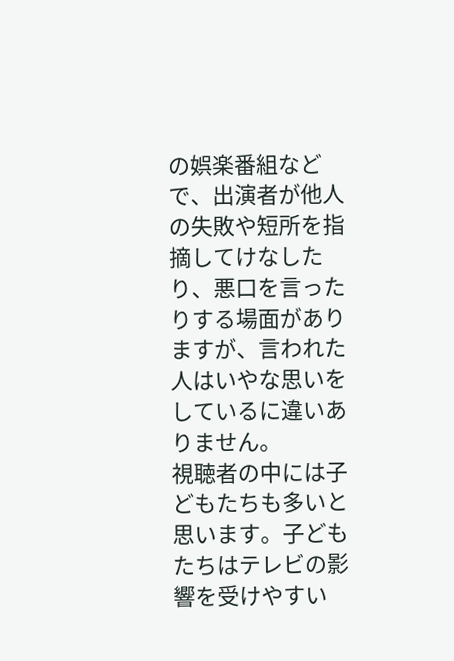の娯楽番組などで、出演者が他人の失敗や短所を指摘してけなしたり、悪口を言ったりする場面がありますが、言われた人はいやな思いをしているに違いありません。
視聴者の中には子どもたちも多いと思います。子どもたちはテレビの影響を受けやすい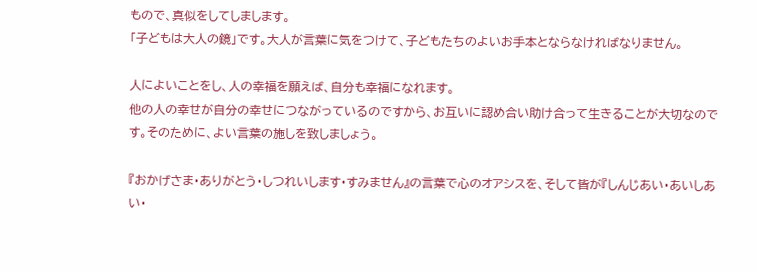もので、真似をしてしまします。
「子どもは大人の鏡」です。大人が言葉に気をつけて、子どもたちのよいお手本とならなければなりません。

人によいことをし、人の幸福を願えば、自分も幸福になれます。
他の人の幸せが自分の幸せにつながっているのですから、お互いに認め合い助け合って生きることが大切なのです。そのために、よい言葉の施しを致しましょう。

『おかげさま・ありがとう・しつれいします・すみません』の言葉で心のオアシスを、そして皆が『しんじあい・あいしあい・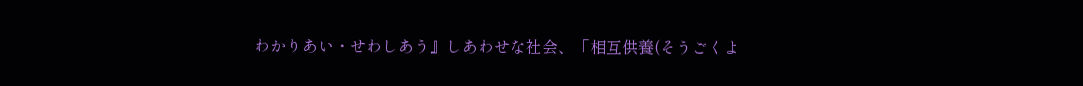わかりあい・せわしあう』しあわせな社会、「相互供養(そうごくよ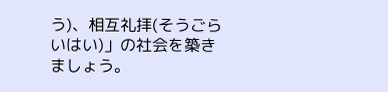う)、相互礼拝(そうごらいはい)」の社会を築きましょう。